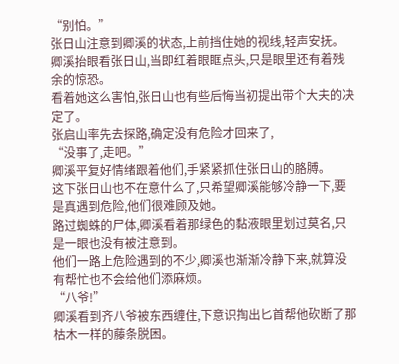“别怕。”
张日山注意到卿溪的状态,上前挡住她的视线,轻声安抚。
卿溪抬眼看张日山,当即红着眼眶点头,只是眼里还有着残余的惊恐。
看着她这么害怕,张日山也有些后悔当初提出带个大夫的决定了。
张启山率先去探路,确定没有危险才回来了,
“没事了,走吧。”
卿溪平复好情绪跟着他们,手紧紧抓住张日山的胳膊。
这下张日山也不在意什么了,只希望卿溪能够冷静一下,要是真遇到危险,他们很难顾及她。
路过蜘蛛的尸体,卿溪看着那绿色的黏液眼里划过莫名,只是一眼也没有被注意到。
他们一路上危险遇到的不少,卿溪也渐渐冷静下来,就算没有帮忙也不会给他们添麻烦。
“八爷!”
卿溪看到齐八爷被东西缠住,下意识掏出匕首帮他砍断了那枯木一样的藤条脱困。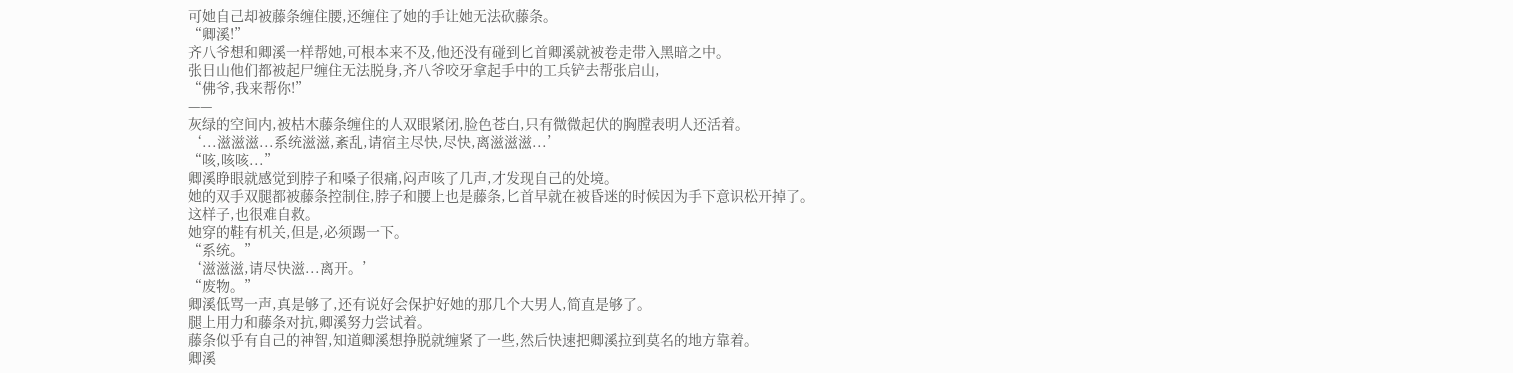可她自己却被藤条缠住腰,还缠住了她的手让她无法砍藤条。
“卿溪!”
齐八爷想和卿溪一样帮她,可根本来不及,他还没有碰到匕首卿溪就被卷走带入黑暗之中。
张日山他们都被起尸缠住无法脱身,齐八爷咬牙拿起手中的工兵铲去帮张启山,
“佛爷,我来帮你!”
——
灰绿的空间内,被枯木藤条缠住的人双眼紧闭,脸色苍白,只有微微起伏的胸膛表明人还活着。
‘...滋滋滋...系统滋滋,紊乱,请宿主尽快,尽快,离滋滋滋...’
“咳,咳咳...”
卿溪睁眼就感觉到脖子和嗓子很痛,闷声咳了几声,才发现自己的处境。
她的双手双腿都被藤条控制住,脖子和腰上也是藤条,匕首早就在被昏迷的时候因为手下意识松开掉了。
这样子,也很难自救。
她穿的鞋有机关,但是,必须踢一下。
“系统。”
‘滋滋滋,请尽快滋...离开。’
“废物。”
卿溪低骂一声,真是够了,还有说好会保护好她的那几个大男人,简直是够了。
腿上用力和藤条对抗,卿溪努力尝试着。
藤条似乎有自己的神智,知道卿溪想挣脱就缠紧了一些,然后快速把卿溪拉到莫名的地方靠着。
卿溪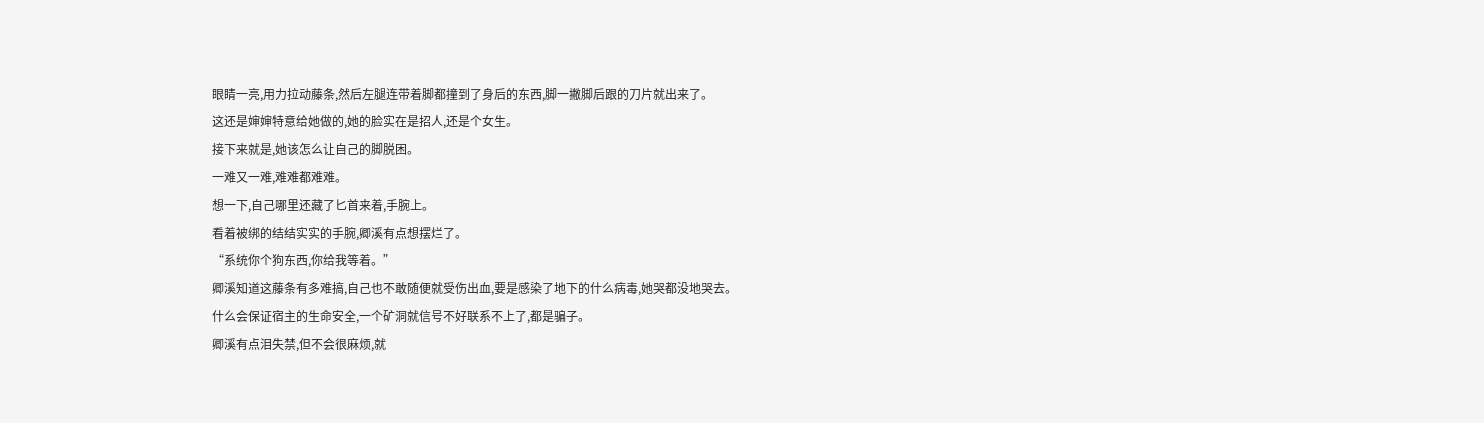眼睛一亮,用力拉动藤条,然后左腿连带着脚都撞到了身后的东西,脚一撇脚后跟的刀片就出来了。
这还是婶婶特意给她做的,她的脸实在是招人,还是个女生。
接下来就是,她该怎么让自己的脚脱困。
一难又一难,难难都难难。
想一下,自己哪里还藏了匕首来着,手腕上。
看着被绑的结结实实的手腕,卿溪有点想摆烂了。
“系统你个狗东西,你给我等着。”
卿溪知道这藤条有多难搞,自己也不敢随便就受伤出血,要是感染了地下的什么病毒,她哭都没地哭去。
什么会保证宿主的生命安全,一个矿洞就信号不好联系不上了,都是骗子。
卿溪有点泪失禁,但不会很麻烦,就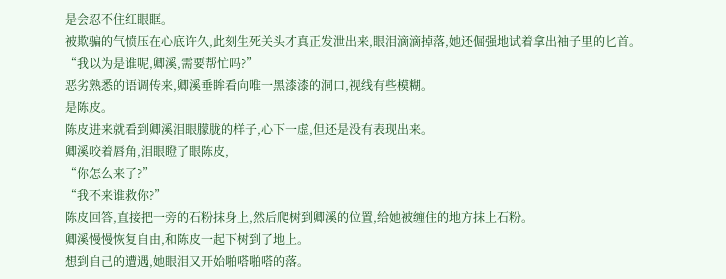是会忍不住红眼眶。
被欺骗的气愤压在心底许久,此刻生死关头才真正发泄出来,眼泪滴滴掉落,她还倔强地试着拿出袖子里的匕首。
“我以为是谁呢,卿溪,需要帮忙吗?”
恶劣熟悉的语调传来,卿溪垂眸看向唯一黑漆漆的洞口,视线有些模糊。
是陈皮。
陈皮进来就看到卿溪泪眼朦胧的样子,心下一虚,但还是没有表现出来。
卿溪咬着唇角,泪眼瞪了眼陈皮,
“你怎么来了?”
“我不来谁救你?”
陈皮回答,直接把一旁的石粉抹身上,然后爬树到卿溪的位置,给她被缠住的地方抹上石粉。
卿溪慢慢恢复自由,和陈皮一起下树到了地上。
想到自己的遭遇,她眼泪又开始啪嗒啪嗒的落。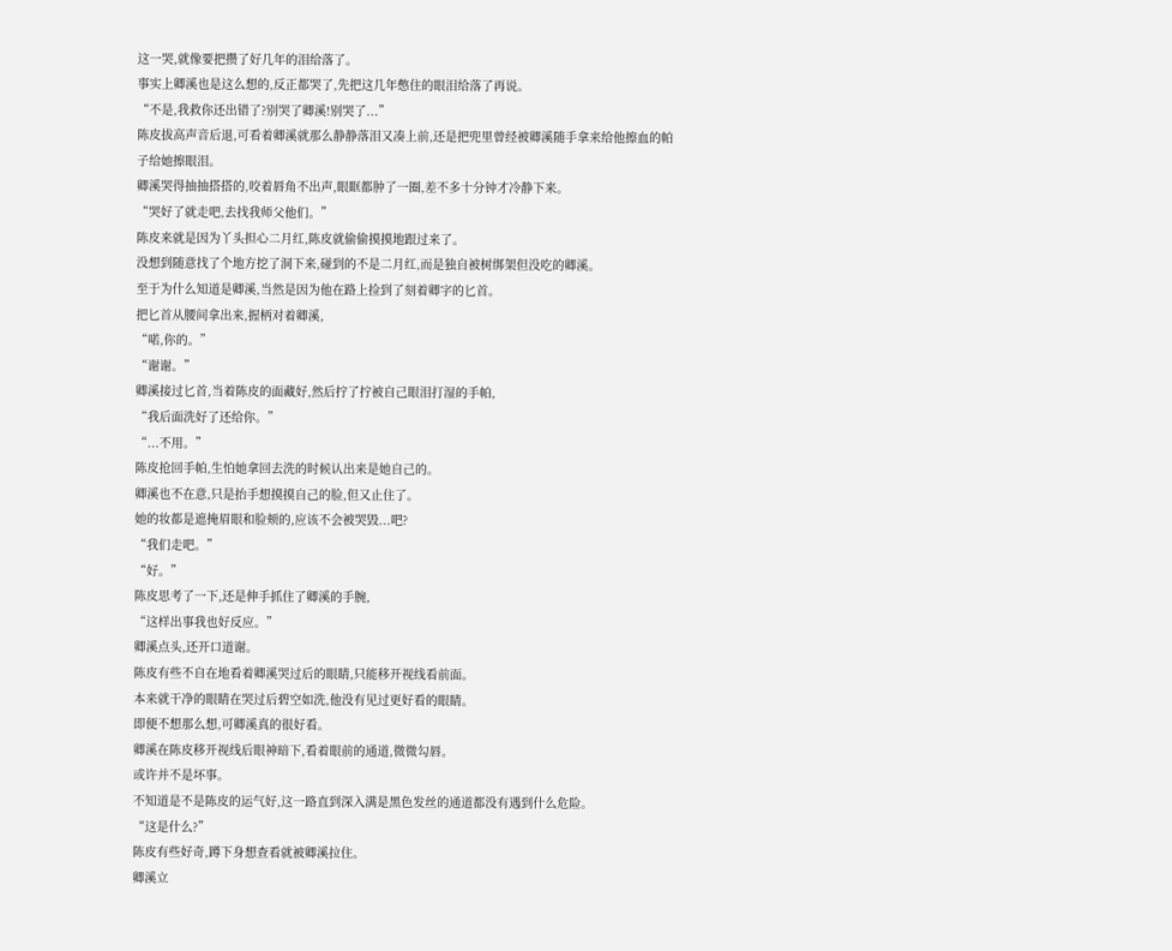这一哭,就像要把攒了好几年的泪给落了。
事实上卿溪也是这么想的,反正都哭了,先把这几年憋住的眼泪给落了再说。
“不是,我救你还出错了?别哭了卿溪!别哭了...”
陈皮拔高声音后退,可看着卿溪就那么静静落泪又凑上前,还是把兜里曾经被卿溪随手拿来给他擦血的帕子给她擦眼泪。
卿溪哭得抽抽搭搭的,咬着唇角不出声,眼眶都肿了一圈,差不多十分钟才冷静下来。
“哭好了就走吧,去找我师父他们。”
陈皮来就是因为丫头担心二月红,陈皮就偷偷摸摸地跟过来了。
没想到随意找了个地方挖了洞下来,碰到的不是二月红,而是独自被树绑架但没吃的卿溪。
至于为什么知道是卿溪,当然是因为他在路上捡到了刻着卿字的匕首。
把匕首从腰间拿出来,握柄对着卿溪,
“喏,你的。”
“谢谢。”
卿溪接过匕首,当着陈皮的面藏好,然后拧了拧被自己眼泪打湿的手帕,
“我后面洗好了还给你。”
“...不用。”
陈皮抢回手帕,生怕她拿回去洗的时候认出来是她自己的。
卿溪也不在意,只是抬手想摸摸自己的脸,但又止住了。
她的妆都是遮掩眉眼和脸颊的,应该不会被哭毁...吧?
“我们走吧。”
“好。”
陈皮思考了一下,还是伸手抓住了卿溪的手腕,
“这样出事我也好反应。”
卿溪点头,还开口道谢。
陈皮有些不自在地看着卿溪哭过后的眼睛,只能移开视线看前面。
本来就干净的眼睛在哭过后碧空如洗,他没有见过更好看的眼睛。
即便不想那么想,可卿溪真的很好看。
卿溪在陈皮移开视线后眼神暗下,看着眼前的通道,微微勾唇。
或许并不是坏事。
不知道是不是陈皮的运气好,这一路直到深入满是黑色发丝的通道都没有遇到什么危险。
“这是什么?”
陈皮有些好奇,蹲下身想查看就被卿溪拉住。
卿溪立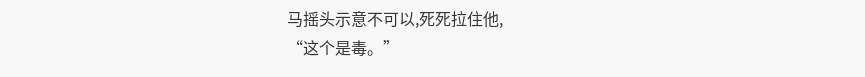马摇头示意不可以,死死拉住他,
“这个是毒。”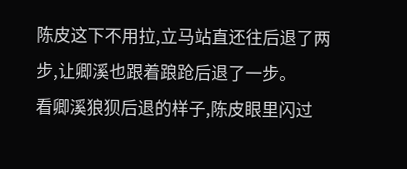陈皮这下不用拉,立马站直还往后退了两步,让卿溪也跟着踉跄后退了一步。
看卿溪狼狈后退的样子,陈皮眼里闪过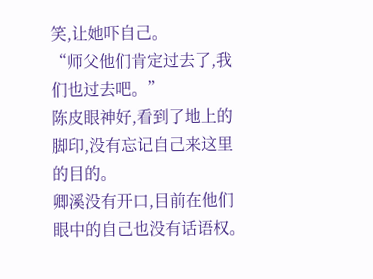笑,让她吓自己。
“师父他们肯定过去了,我们也过去吧。”
陈皮眼神好,看到了地上的脚印,没有忘记自己来这里的目的。
卿溪没有开口,目前在他们眼中的自己也没有话语权。